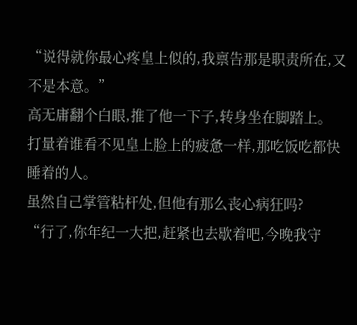“说得就你最心疼皇上似的,我禀告那是职责所在,又不是本意。”
高无庸翻个白眼,推了他一下子,转身坐在脚踏上。
打量着谁看不见皇上脸上的疲惫一样,那吃饭吃都快睡着的人。
虽然自己掌管粘杆处,但他有那么丧心病狂吗?
“行了,你年纪一大把,赶紧也去歇着吧,今晚我守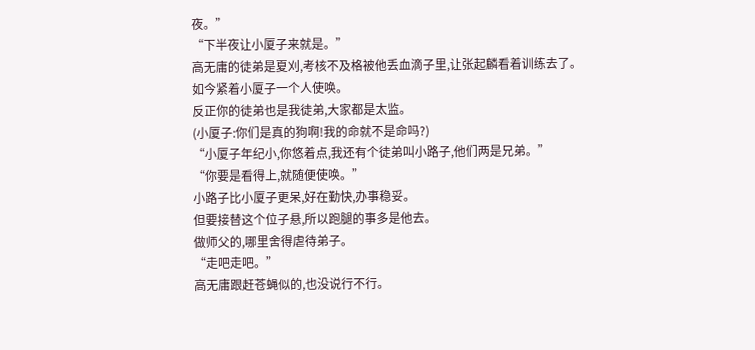夜。”
“下半夜让小厦子来就是。”
高无庸的徒弟是夏刈,考核不及格被他丢血滴子里,让张起麟看着训练去了。
如今紧着小厦子一个人使唤。
反正你的徒弟也是我徒弟,大家都是太监。
(小厦子:你们是真的狗啊!我的命就不是命吗?)
“小厦子年纪小,你悠着点,我还有个徒弟叫小路子,他们两是兄弟。”
“你要是看得上,就随便使唤。”
小路子比小厦子更呆,好在勤快,办事稳妥。
但要接替这个位子悬,所以跑腿的事多是他去。
做师父的,哪里舍得虐待弟子。
“走吧走吧。”
高无庸跟赶苍蝇似的,也没说行不行。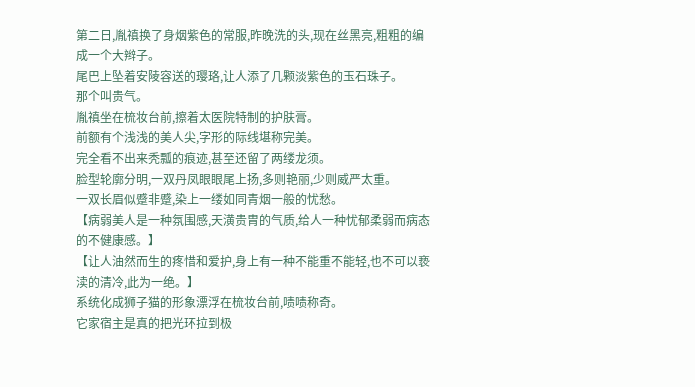第二日,胤禛换了身烟紫色的常服,昨晚洗的头,现在丝黑亮,粗粗的编成一个大辫子。
尾巴上坠着安陵容送的璎珞,让人添了几颗淡紫色的玉石珠子。
那个叫贵气。
胤禛坐在梳妆台前,擦着太医院特制的护肤膏。
前额有个浅浅的美人尖,字形的际线堪称完美。
完全看不出来秃瓢的痕迹,甚至还留了两缕龙须。
脸型轮廓分明,一双丹凤眼眼尾上扬,多则艳丽,少则威严太重。
一双长眉似蹙非蹙,染上一缕如同青烟一般的忧愁。
【病弱美人是一种氛围感,天潢贵胄的气质,给人一种忧郁柔弱而病态的不健康感。】
【让人油然而生的疼惜和爱护,身上有一种不能重不能轻,也不可以亵渎的清冷,此为一绝。】
系统化成狮子猫的形象漂浮在梳妆台前,啧啧称奇。
它家宿主是真的把光环拉到极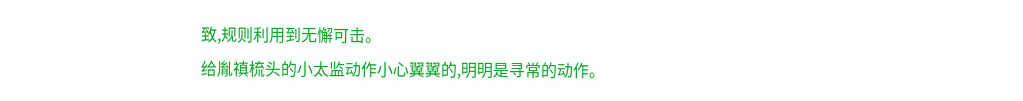致,规则利用到无懈可击。
给胤禛梳头的小太监动作小心翼翼的,明明是寻常的动作。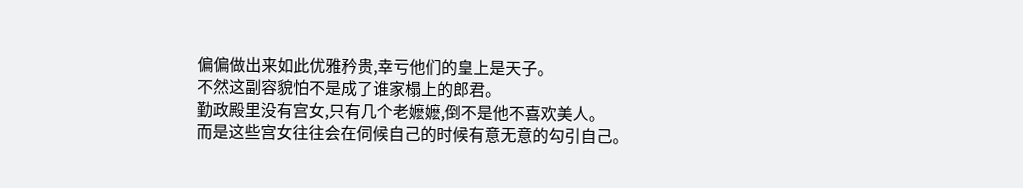偏偏做出来如此优雅矜贵,幸亏他们的皇上是天子。
不然这副容貌怕不是成了谁家榻上的郎君。
勤政殿里没有宫女,只有几个老嬷嬷,倒不是他不喜欢美人。
而是这些宫女往往会在伺候自己的时候有意无意的勾引自己。